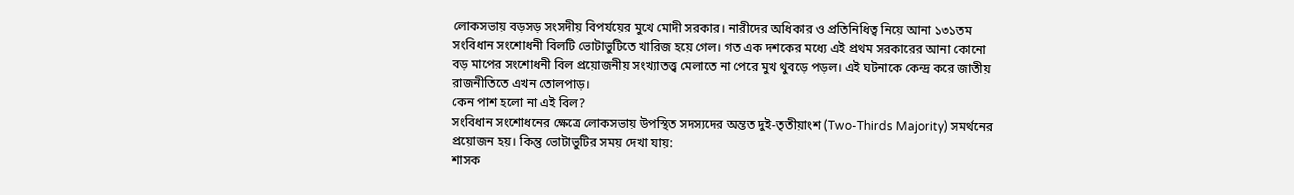লোকসভায় বড়সড় সংসদীয় বিপর্যয়ের মুখে মোদী সরকার। নারীদের অধিকার ও প্রতিনিধিত্ব নিয়ে আনা ১৩১তম সংবিধান সংশোধনী বিলটি ভোটাভুটিতে খারিজ হয়ে গেল। গত এক দশকের মধ্যে এই প্রথম সরকারের আনা কোনো বড় মাপের সংশোধনী বিল প্রয়োজনীয় সংখ্যাতত্ত্ব মেলাতে না পেরে মুখ থুবড়ে পড়ল। এই ঘটনাকে কেন্দ্র করে জাতীয় রাজনীতিতে এখন তোলপাড়।
কেন পাশ হলো না এই বিল?
সংবিধান সংশোধনের ক্ষেত্রে লোকসভায় উপস্থিত সদস্যদের অন্তত দুই-তৃতীয়াংশ (Two-Thirds Majority) সমর্থনের প্রয়োজন হয়। কিন্তু ভোটাভুটির সময় দেখা যায়:
শাসক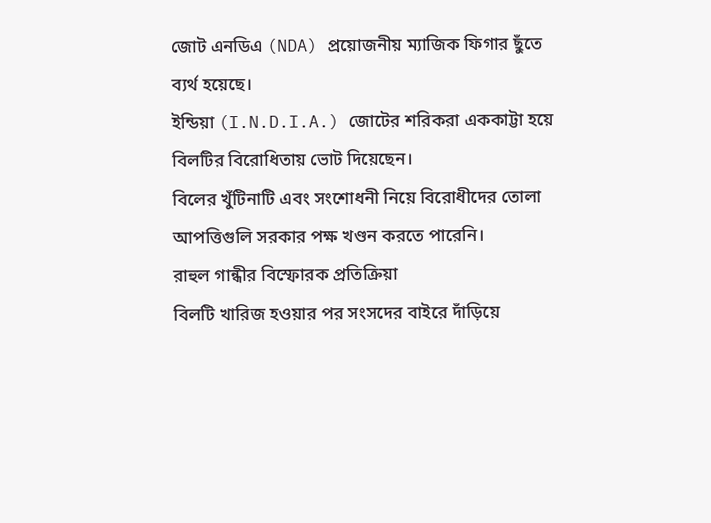জোট এনডিএ (NDA) প্রয়োজনীয় ম্যাজিক ফিগার ছুঁতে ব্যর্থ হয়েছে।
ইন্ডিয়া (I.N.D.I.A.) জোটের শরিকরা এককাট্টা হয়ে বিলটির বিরোধিতায় ভোট দিয়েছেন।
বিলের খুঁটিনাটি এবং সংশোধনী নিয়ে বিরোধীদের তোলা আপত্তিগুলি সরকার পক্ষ খণ্ডন করতে পারেনি।
রাহুল গান্ধীর বিস্ফোরক প্রতিক্রিয়া
বিলটি খারিজ হওয়ার পর সংসদের বাইরে দাঁড়িয়ে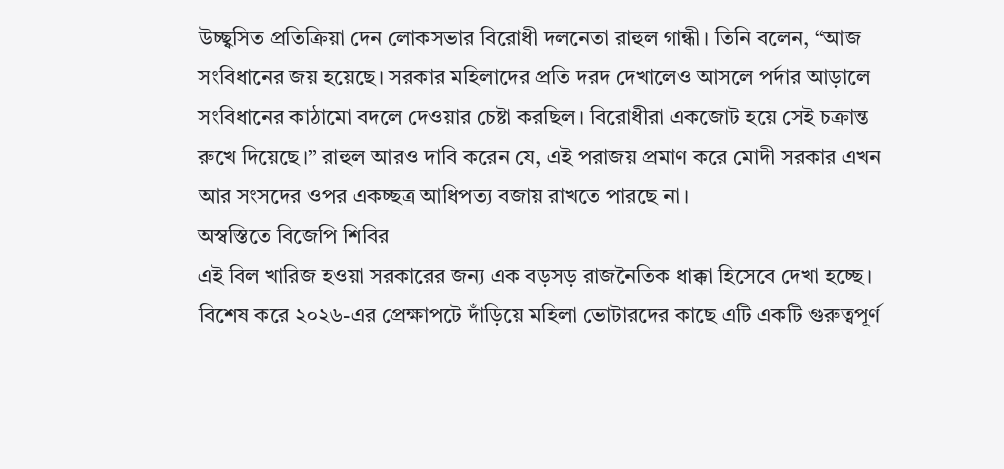উচ্ছ্বসিত প্রতিক্রিয়া দেন লোকসভার বিরোধী দলনেতা রাহুল গান্ধী। তিনি বলেন, “আজ সংবিধানের জয় হয়েছে। সরকার মহিলাদের প্রতি দরদ দেখালেও আসলে পর্দার আড়ালে সংবিধানের কাঠামো বদলে দেওয়ার চেষ্টা করছিল। বিরোধীরা একজোট হয়ে সেই চক্রান্ত রুখে দিয়েছে।” রাহুল আরও দাবি করেন যে, এই পরাজয় প্রমাণ করে মোদী সরকার এখন আর সংসদের ওপর একচ্ছত্র আধিপত্য বজায় রাখতে পারছে না।
অস্বস্তিতে বিজেপি শিবির
এই বিল খারিজ হওয়া সরকারের জন্য এক বড়সড় রাজনৈতিক ধাক্কা হিসেবে দেখা হচ্ছে। বিশেষ করে ২০২৬-এর প্রেক্ষাপটে দাঁড়িয়ে মহিলা ভোটারদের কাছে এটি একটি গুরুত্বপূর্ণ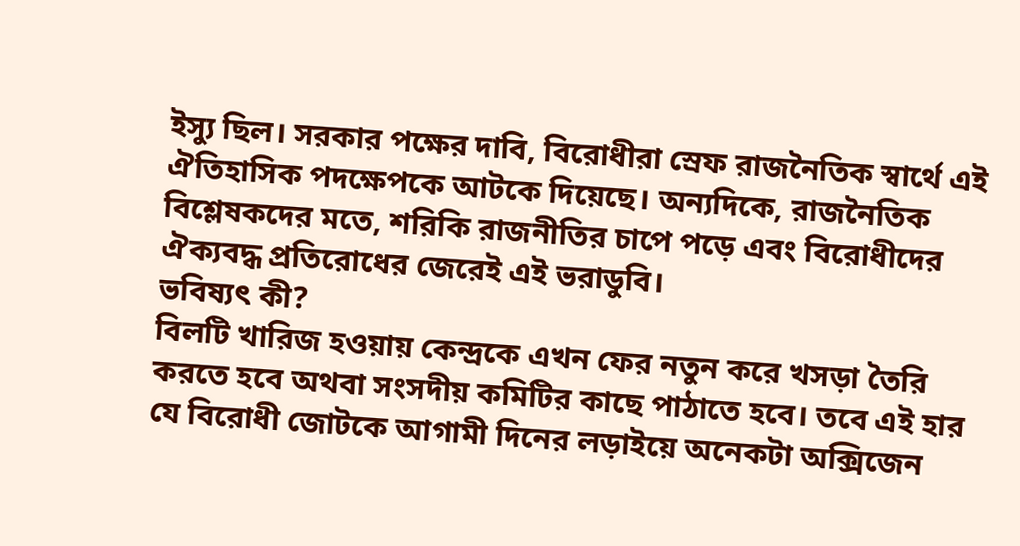ইস্যু ছিল। সরকার পক্ষের দাবি, বিরোধীরা স্রেফ রাজনৈতিক স্বার্থে এই ঐতিহাসিক পদক্ষেপকে আটকে দিয়েছে। অন্যদিকে, রাজনৈতিক বিশ্লেষকদের মতে, শরিকি রাজনীতির চাপে পড়ে এবং বিরোধীদের ঐক্যবদ্ধ প্রতিরোধের জেরেই এই ভরাডুবি।
ভবিষ্যৎ কী?
বিলটি খারিজ হওয়ায় কেন্দ্রকে এখন ফের নতুন করে খসড়া তৈরি করতে হবে অথবা সংসদীয় কমিটির কাছে পাঠাতে হবে। তবে এই হার যে বিরোধী জোটকে আগামী দিনের লড়াইয়ে অনেকটা অক্সিজেন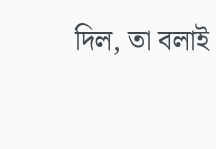দিল, তা বলাই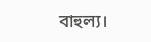বাহুল্য।